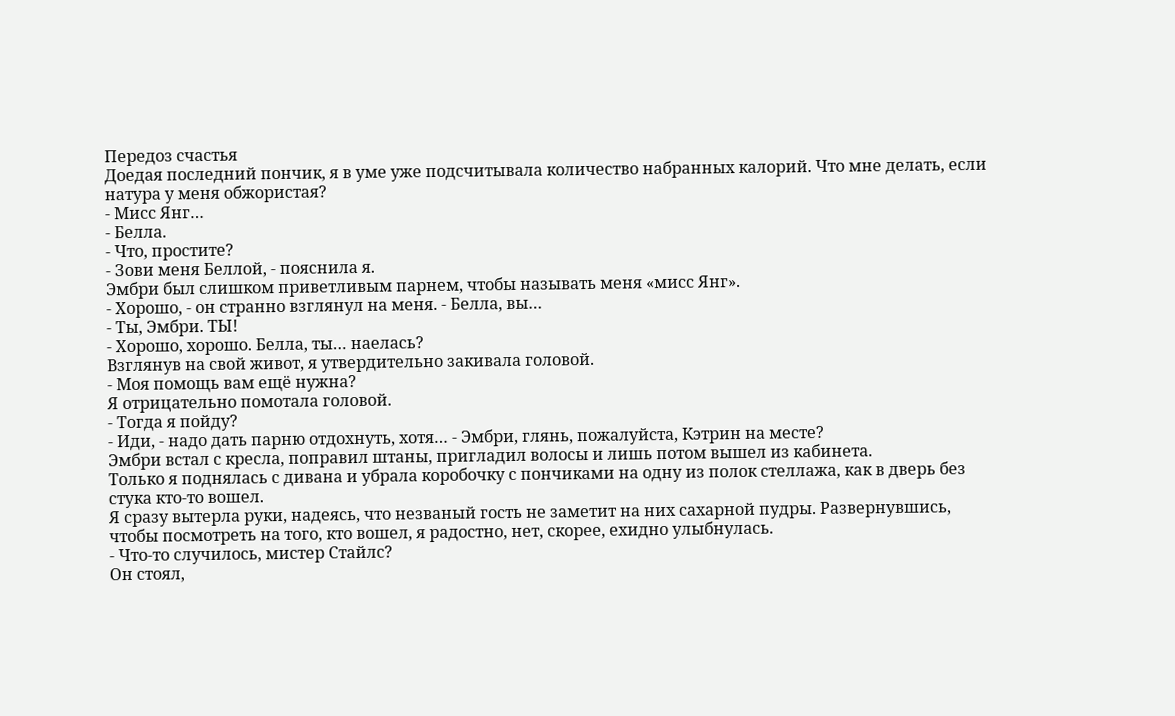Передоз счастья
Доедая последний пончик, я в уме уже подсчитывала количество набранных калорий. Что мне делать, если натура у меня обжористая?
- Мисс Янг…
- Белла.
- Что, простите?
- Зови меня Беллой, - пояснила я.
Эмбри был слишком приветливым парнем, чтобы называть меня «мисс Янг».
- Хорошо, - он странно взглянул на меня. - Белла, вы…
- Ты, Эмбри. ТЫ!
- Хорошо, хорошо. Белла, ты… наелась?
Взглянув на свой живот, я утвердительно закивала головой.
- Моя помощь вам ещё нужна?
Я отрицательно помотала головой.
- Тогда я пойду?
- Иди, - надо дать парню отдохнуть, хотя… - Эмбри, глянь, пожалуйста, Кэтрин на месте?
Эмбри встал с кресла, поправил штаны, пригладил волосы и лишь потом вышел из кабинета.
Только я поднялась с дивана и убрала коробочку с пончиками на одну из полок стеллажа, как в дверь без стука кто-то вошел.
Я сразу вытерла руки, надеясь, что незваный гость не заметит на них сахарной пудры. Развернувшись, чтобы посмотреть на того, кто вошел, я радостно, нет, скорее, ехидно улыбнулась.
- Что-то случилось, мистер Стайлс?
Он стоял,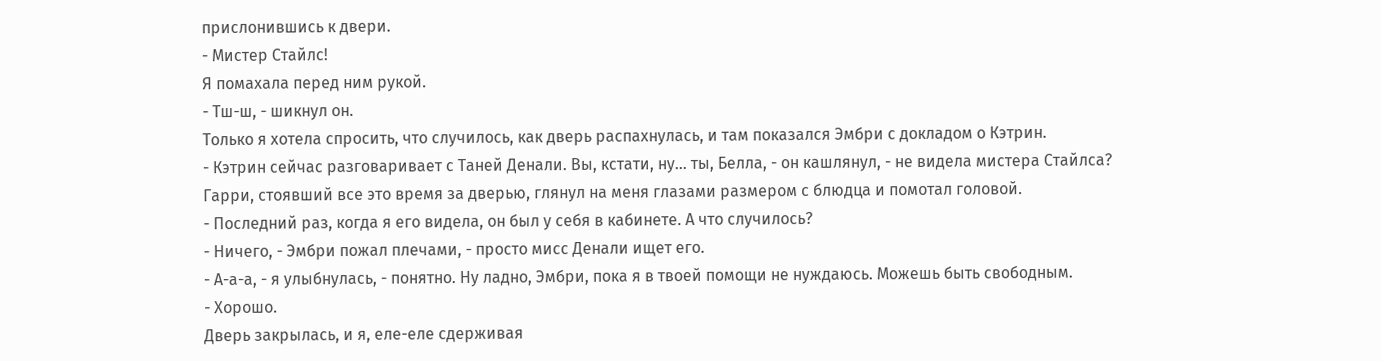прислонившись к двери.
- Мистер Стайлс!
Я помахала перед ним рукой.
- Тш-ш, - шикнул он.
Только я хотела спросить, что случилось, как дверь распахнулась, и там показался Эмбри с докладом о Кэтрин.
- Кэтрин сейчас разговаривает с Таней Денали. Вы, кстати, ну… ты, Белла, - он кашлянул, - не видела мистера Стайлса?
Гарри, стоявший все это время за дверью, глянул на меня глазами размером с блюдца и помотал головой.
- Последний раз, когда я его видела, он был у себя в кабинете. А что случилось?
- Ничего, - Эмбри пожал плечами, - просто мисс Денали ищет его.
- А-а-а, - я улыбнулась, - понятно. Ну ладно, Эмбри, пока я в твоей помощи не нуждаюсь. Можешь быть свободным.
- Хорошо.
Дверь закрылась, и я, еле-еле сдерживая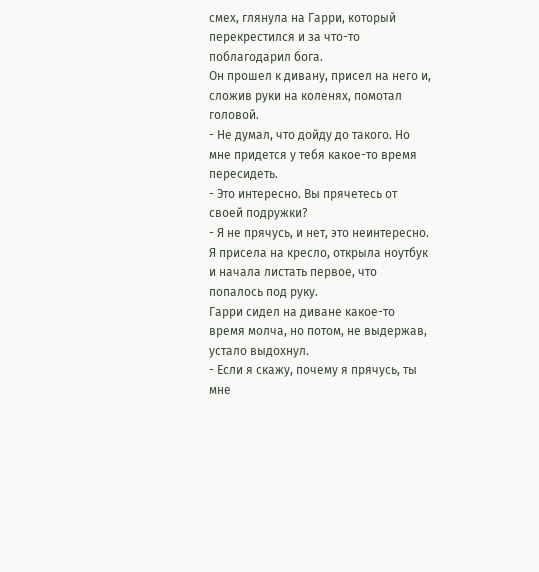смех, глянула на Гарри, который перекрестился и за что-то поблагодарил бога.
Он прошел к дивану, присел на него и, сложив руки на коленях, помотал головой.
- Не думал, что дойду до такого. Но мне придется у тебя какое-то время пересидеть.
- Это интересно. Вы прячетесь от своей подружки?
- Я не прячусь, и нет, это неинтересно.
Я присела на кресло, открыла ноутбук и начала листать первое, что попалось под руку.
Гарри сидел на диване какое-то время молча, но потом, не выдержав, устало выдохнул.
- Если я скажу, почему я прячусь, ты мне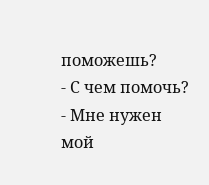поможешь?
- С чем помочь?
- Мне нужен мой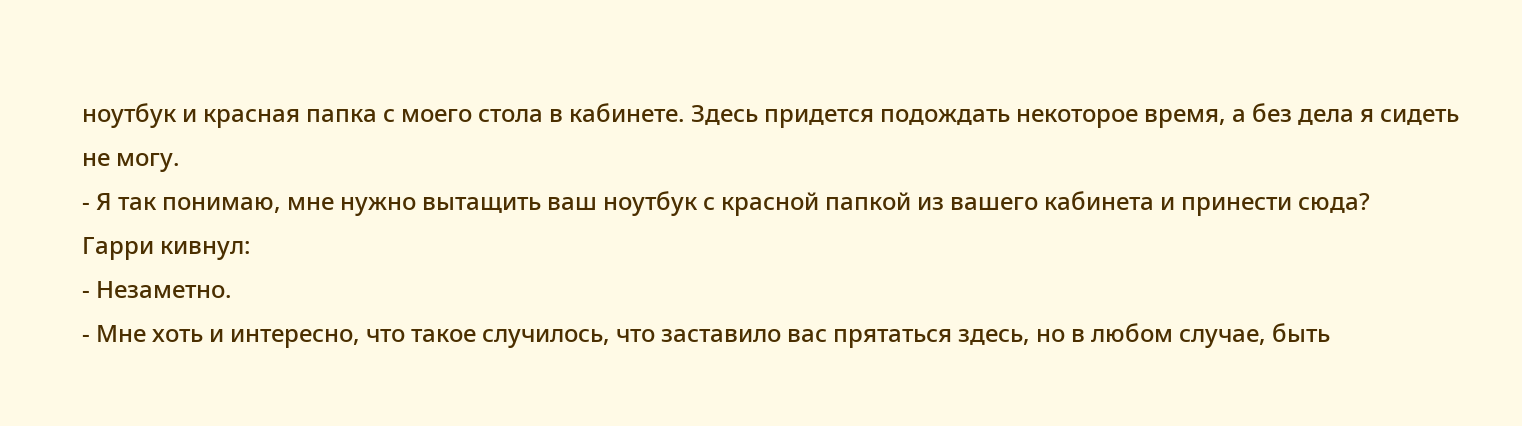ноутбук и красная папка с моего стола в кабинете. Здесь придется подождать некоторое время, а без дела я сидеть не могу.
- Я так понимаю, мне нужно вытащить ваш ноутбук с красной папкой из вашего кабинета и принести сюда?
Гарри кивнул:
- Незаметно.
- Мне хоть и интересно, что такое случилось, что заставило вас прятаться здесь, но в любом случае, быть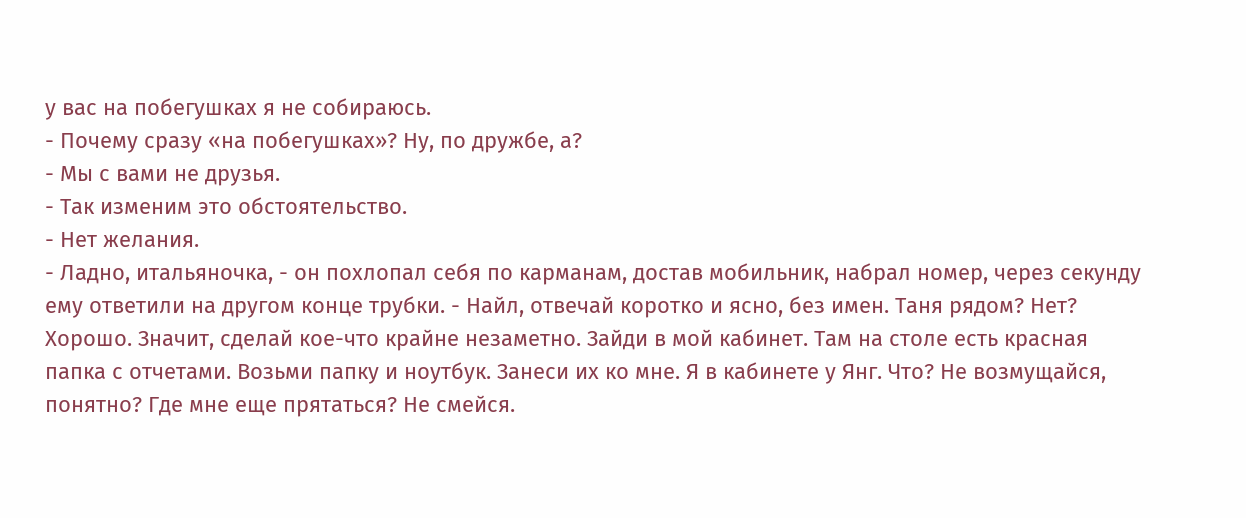у вас на побегушках я не собираюсь.
- Почему сразу «на побегушках»? Ну, по дружбе, а?
- Мы с вами не друзья.
- Так изменим это обстоятельство.
- Нет желания.
- Ладно, итальяночка, - он похлопал себя по карманам, достав мобильник, набрал номер, через секунду ему ответили на другом конце трубки. - Найл, отвечай коротко и ясно, без имен. Таня рядом? Нет? Хорошо. Значит, сделай кое-что крайне незаметно. Зайди в мой кабинет. Там на столе есть красная папка с отчетами. Возьми папку и ноутбук. Занеси их ко мне. Я в кабинете у Янг. Что? Не возмущайся, понятно? Где мне еще прятаться? Не смейся.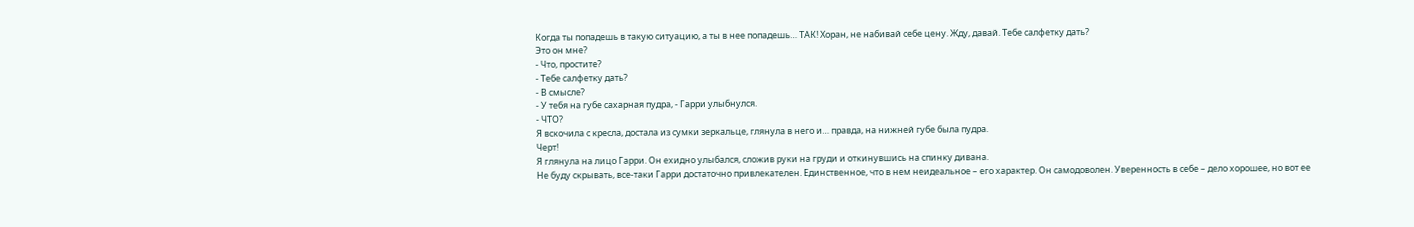Когда ты попадешь в такую ситуацию, а ты в нее попадешь… ТАК! Хоран, не набивай себе цену. Жду, давай. Тебе салфетку дать?
Это он мне?
- Что, простите?
- Тебе салфетку дать?
- В смысле?
- У тебя на губе сахарная пудра, - Гарри улыбнулся.
- ЧТО?
Я вскочила с кресла, достала из сумки зеркальце, глянула в него и… правда, на нижней губе была пудра.
Черт!
Я глянула на лицо Гарри. Он ехидно улыбался, сложив руки на груди и откинувшись на спинку дивана.
Не буду скрывать, все-таки Гарри достаточно привлекателен. Единственное, что в нем неидеальное – его характер. Он самодоволен. Уверенность в себе – дело хорошее, но вот ее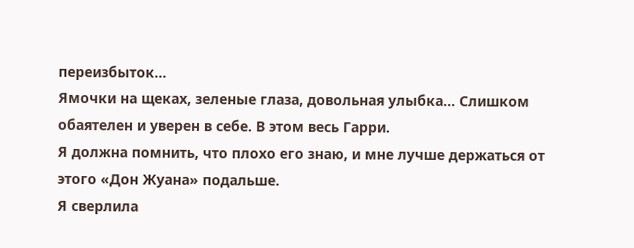переизбыток...
Ямочки на щеках, зеленые глаза, довольная улыбка… Слишком обаятелен и уверен в себе. В этом весь Гарри.
Я должна помнить, что плохо его знаю, и мне лучше держаться от этого «Дон Жуана» подальше.
Я сверлила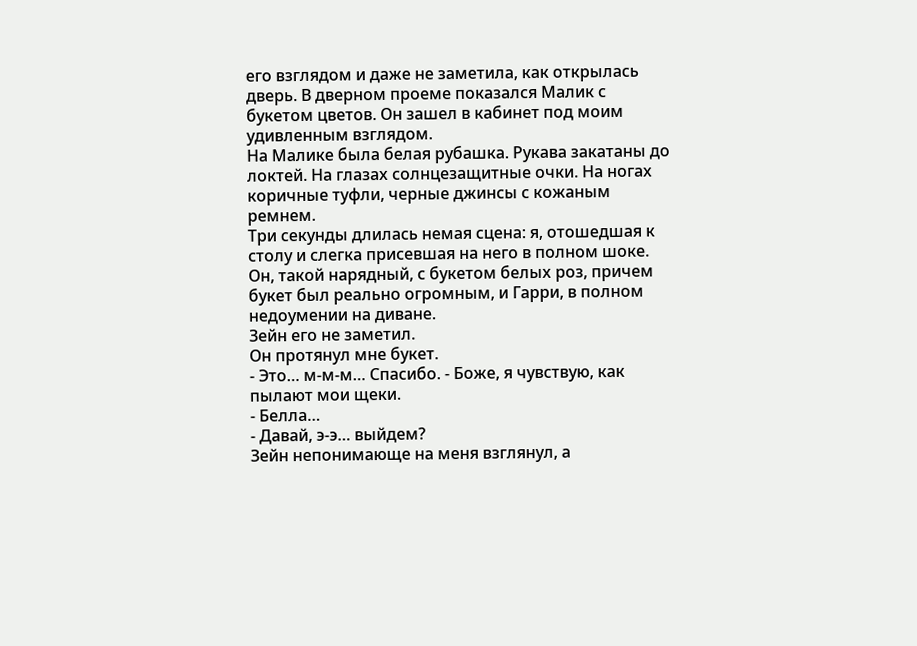его взглядом и даже не заметила, как открылась дверь. В дверном проеме показался Малик с букетом цветов. Он зашел в кабинет под моим удивленным взглядом.
На Малике была белая рубашка. Рукава закатаны до локтей. На глазах солнцезащитные очки. На ногах коричные туфли, черные джинсы с кожаным ремнем.
Три секунды длилась немая сцена: я, отошедшая к столу и слегка присевшая на него в полном шоке. Он, такой нарядный, с букетом белых роз, причем букет был реально огромным, и Гарри, в полном недоумении на диване.
Зейн его не заметил.
Он протянул мне букет.
- Это… м-м-м… Спасибо. - Боже, я чувствую, как пылают мои щеки.
- Белла…
- Давай, э-э… выйдем?
Зейн непонимающе на меня взглянул, а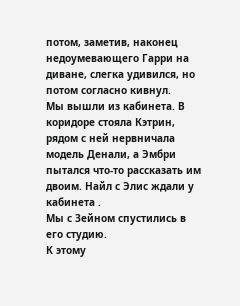потом, заметив, наконец недоумевающего Гарри на диване, слегка удивился, но потом согласно кивнул.
Мы вышли из кабинета. В коридоре стояла Кэтрин, рядом с ней нервничала модель Денали, а Эмбри пытался что-то рассказать им двоим. Найл с Элис ждали у кабинета .
Мы с Зейном спустились в его студию.
К этому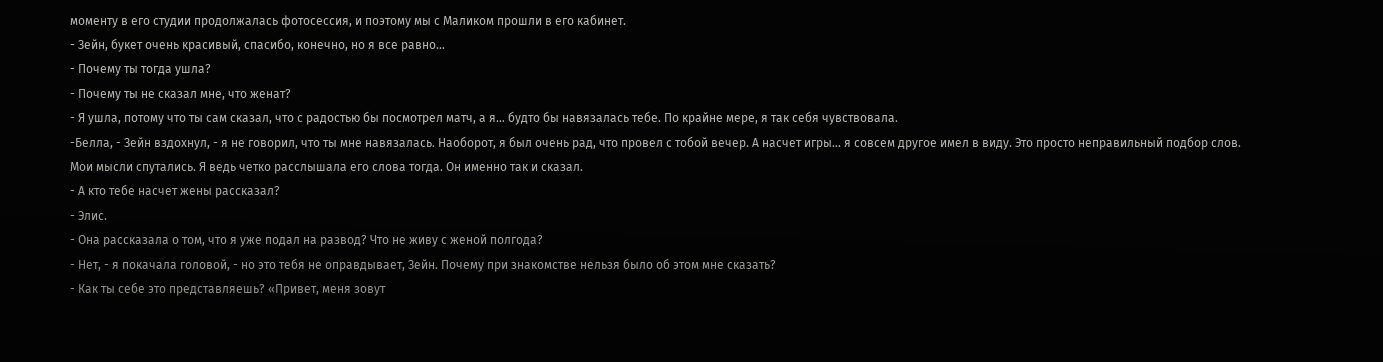моменту в его студии продолжалась фотосессия, и поэтому мы с Маликом прошли в его кабинет.
- Зейн, букет очень красивый, спасибо, конечно, но я все равно…
- Почему ты тогда ушла?
- Почему ты не сказал мне, что женат?
- Я ушла, потому что ты сам сказал, что с радостью бы посмотрел матч, а я… будто бы навязалась тебе. По крайне мере, я так себя чувствовала.
-Белла, - Зейн вздохнул, - я не говорил, что ты мне навязалась. Наоборот, я был очень рад, что провел с тобой вечер. А насчет игры… я совсем другое имел в виду. Это просто неправильный подбор слов.
Мои мысли спутались. Я ведь четко расслышала его слова тогда. Он именно так и сказал.
- А кто тебе насчет жены рассказал?
- Элис.
- Она рассказала о том, что я уже подал на развод? Что не живу с женой полгода?
- Нет, - я покачала головой, - но это тебя не оправдывает, Зейн. Почему при знакомстве нельзя было об этом мне сказать?
- Как ты себе это представляешь? «Привет, меня зовут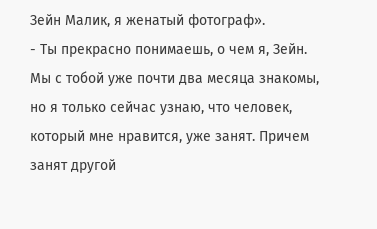Зейн Малик, я женатый фотограф».
- Ты прекрасно понимаешь, о чем я, Зейн. Мы с тобой уже почти два месяца знакомы, но я только сейчас узнаю, что человек, который мне нравится, уже занят. Причем занят другой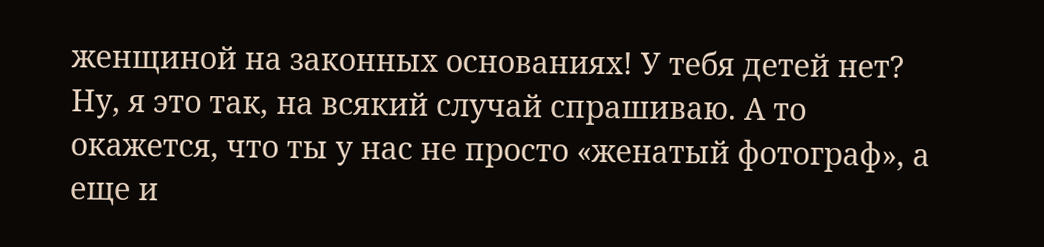женщиной на законных основаниях! У тебя детей нет? Ну, я это так, на всякий случай спрашиваю. А то окажется, что ты у нас не просто «женатый фотограф», а еще и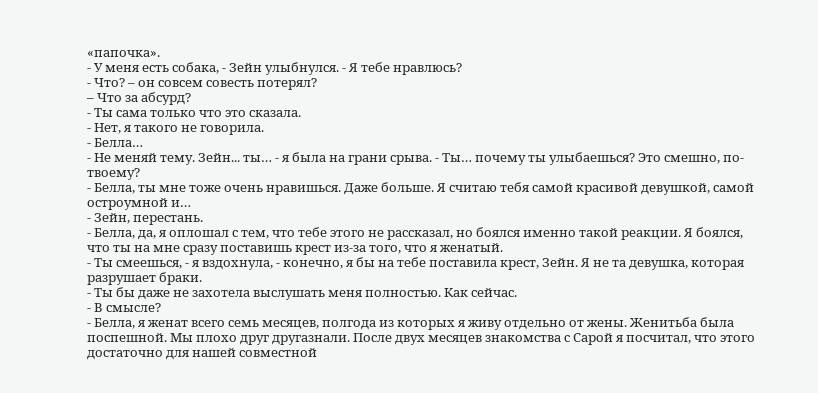«папочка».
- У меня есть собака, - Зейн улыбнулся. - Я тебе нравлюсь?
- Что? – он совсем совесть потерял?
– Что за абсурд?
- Ты сама только что это сказала.
- Нет, я такого не говорила.
- Белла…
- Не меняй тему. Зейн... ты… - я была на грани срыва. - Ты… почему ты улыбаешься? Это смешно, по-твоему?
- Белла, ты мне тоже очень нравишься. Даже больше. Я считаю тебя самой красивой девушкой, самой остроумной и…
- Зейн, перестань.
- Белла, да, я оплошал с тем, что тебе этого не рассказал, но боялся именно такой реакции. Я боялся, что ты на мне сразу поставишь крест из-за того, что я женатый.
- Ты смеешься, - я вздохнула, - конечно, я бы на тебе поставила крест, Зейн. Я не та девушка, которая разрушает браки.
- Ты бы даже не захотела выслушать меня полностью. Как сейчас.
- В смысле?
- Белла, я женат всего семь месяцев, полгода из которых я живу отдельно от жены. Женитьба была поспешной. Мы плохо друг другазнали. После двух месяцев знакомства с Сарой я посчитал, что этого достаточно для нашей совместной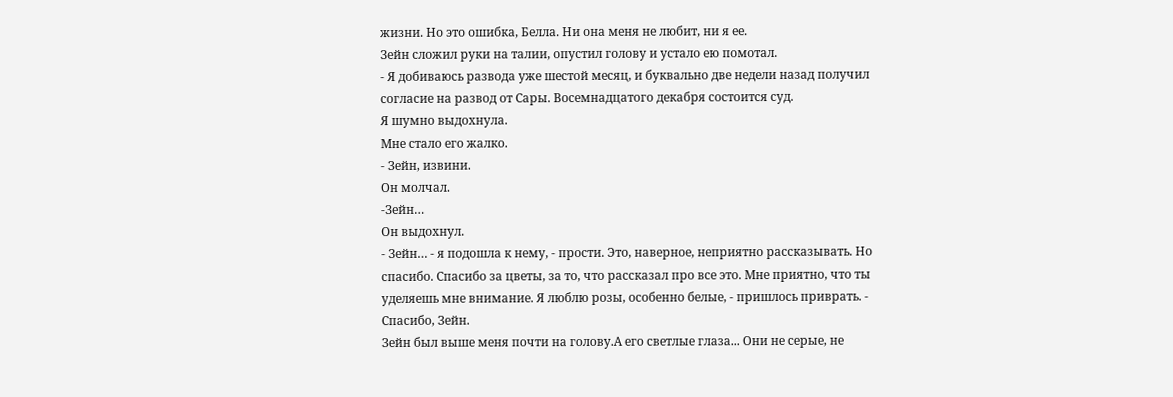жизни. Но это ошибка, Белла. Ни она меня не любит, ни я ее.
Зейн сложил руки на талии, опустил голову и устало ею помотал.
- Я добиваюсь развода уже шестой месяц, и буквально две недели назад получил согласие на развод от Сары. Восемнадцатого декабря состоится суд.
Я шумно выдохнула.
Мне стало его жалко.
- Зейн, извини.
Он молчал.
-Зейн…
Он выдохнул.
- Зейн… - я подошла к нему, - прости. Это, наверное, неприятно рассказывать. Но спасибо. Спасибо за цветы, за то, что рассказал про все это. Мне приятно, что ты уделяешь мне внимание. Я люблю розы, особенно белые, - пришлось приврать. - Спасибо, Зейн.
Зейн был выше меня почти на голову.А его светлые глаза... Они не серые, не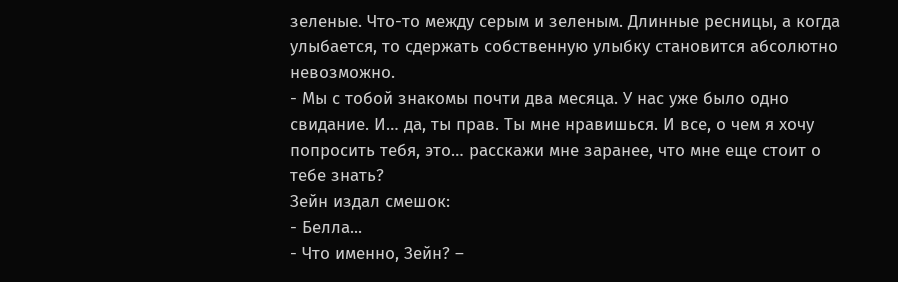зеленые. Что-то между серым и зеленым. Длинные ресницы, а когда улыбается, то сдержать собственную улыбку становится абсолютно невозможно.
- Мы с тобой знакомы почти два месяца. У нас уже было одно свидание. И… да, ты прав. Ты мне нравишься. И все, о чем я хочу попросить тебя, это… расскажи мне заранее, что мне еще стоит о тебе знать?
Зейн издал смешок:
- Белла...
- Что именно, Зейн? –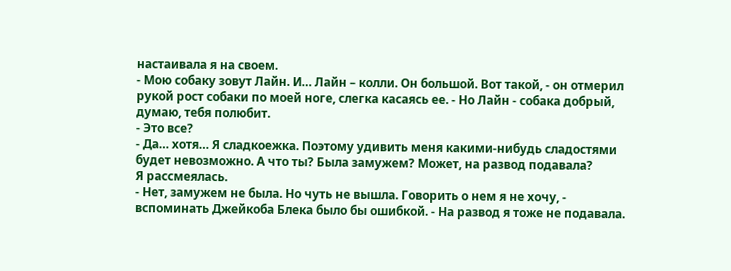настаивала я на своем.
- Мою собаку зовут Лайн. И… Лайн – колли. Он большой. Вот такой, - он отмерил рукой рост собаки по моей ноге, слегка касаясь ее. - Но Лайн - собака добрый, думаю, тебя полюбит.
- Это все?
- Да… хотя… Я сладкоежка. Поэтому удивить меня какими-нибудь сладостями будет невозможно. А что ты? Была замужем? Может, на развод подавала?
Я рассмеялась.
- Нет, замужем не была. Но чуть не вышла. Говорить о нем я не хочу, - вспоминать Джейкоба Блека было бы ошибкой. - На развод я тоже не подавала.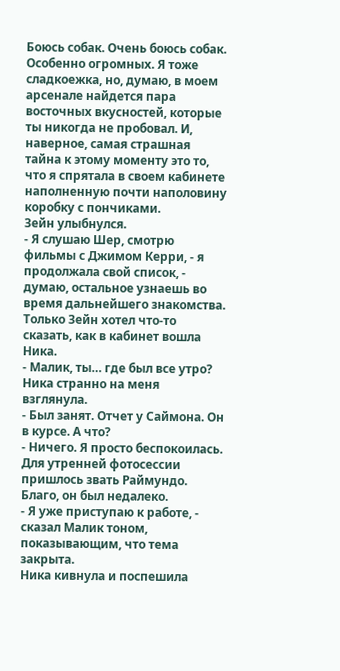Боюсь собак. Очень боюсь собак. Особенно огромных. Я тоже сладкоежка, но, думаю, в моем арсенале найдется пара восточных вкусностей, которые ты никогда не пробовал. И, наверное, самая страшная тайна к этому моменту это то, что я спрятала в своем кабинете наполненную почти наполовину коробку с пончиками.
Зейн улыбнулся.
- Я слушаю Шер, смотрю фильмы с Джимом Керри, - я продолжала свой список, - думаю, остальное узнаешь во время дальнейшего знакомства.
Только Зейн хотел что-то сказать, как в кабинет вошла Ника.
- Малик, ты… где был все утро?
Ника странно на меня взглянула.
- Был занят. Отчет у Саймона. Он в курсе. А что?
- Ничего. Я просто беспокоилась. Для утренней фотосессии пришлось звать Раймундо. Благо, он был недалеко.
- Я уже приступаю к работе, - сказал Малик тоном, показывающим, что тема закрыта.
Ника кивнула и поспешила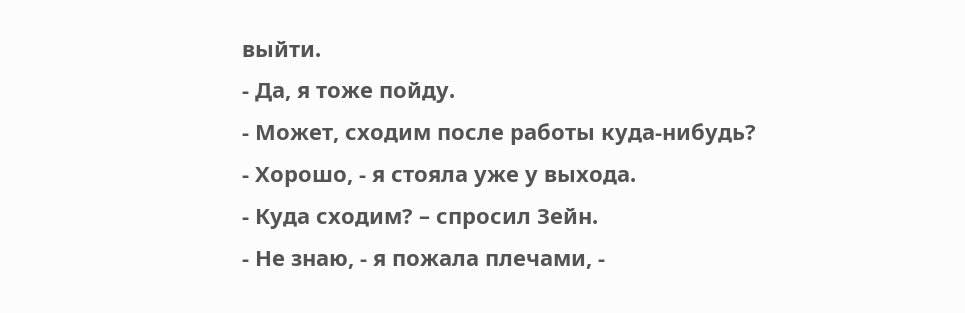выйти.
- Да, я тоже пойду.
- Может, сходим после работы куда-нибудь?
- Хорошо, - я стояла уже у выхода.
- Куда сходим? – спросил Зейн.
- Не знаю, - я пожала плечами, -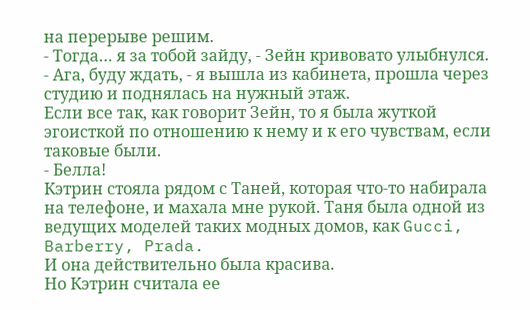на перерыве решим.
- Тогда… я за тобой зайду, - Зейн кривовато улыбнулся.
- Ага, буду ждать, - я вышла из кабинета, прошла через студию и поднялась на нужный этаж.
Если все так, как говорит Зейн, то я была жуткой эгоисткой по отношению к нему и к его чувствам, если таковые были.
- Белла!
Кэтрин стояла рядом с Таней, которая что-то набирала на телефоне, и махала мне рукой. Таня была одной из ведущих моделей таких модных домов, как Gucci, Barberry, Prada.
И она действительно была красива.
Но Кэтрин считала ее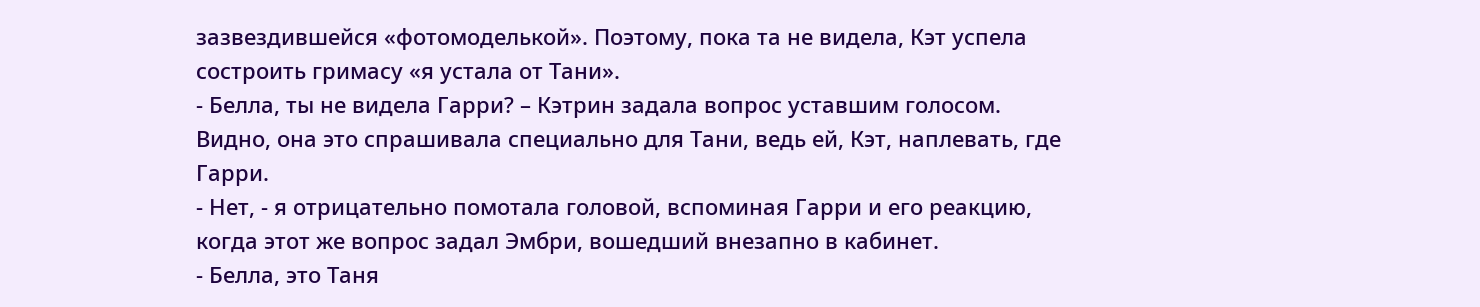зазвездившейся «фотомоделькой». Поэтому, пока та не видела, Кэт успела состроить гримасу «я устала от Тани».
- Белла, ты не видела Гарри? – Кэтрин задала вопрос уставшим голосом. Видно, она это спрашивала специально для Тани, ведь ей, Кэт, наплевать, где Гарри.
- Нет, - я отрицательно помотала головой, вспоминая Гарри и его реакцию, когда этот же вопрос задал Эмбри, вошедший внезапно в кабинет.
- Белла, это Таня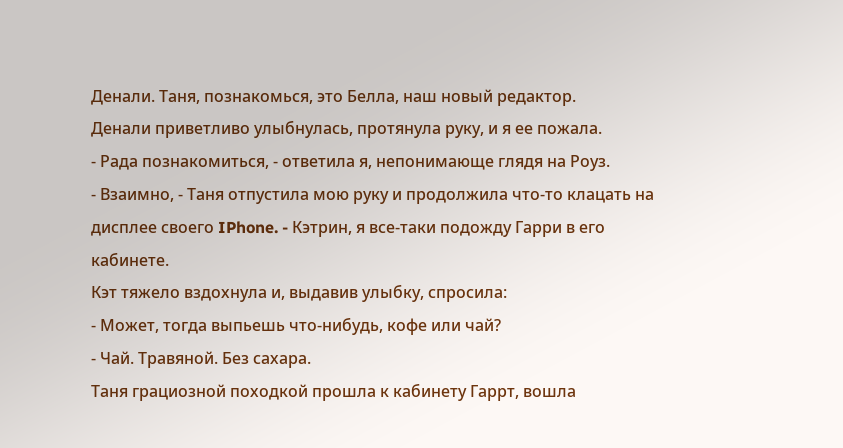Денали. Таня, познакомься, это Белла, наш новый редактор.
Денали приветливо улыбнулась, протянула руку, и я ее пожала.
- Рада познакомиться, - ответила я, непонимающе глядя на Роуз.
- Взаимно, - Таня отпустила мою руку и продолжила что-то клацать на дисплее своего IPhone. - Кэтрин, я все-таки подожду Гарри в его кабинете.
Кэт тяжело вздохнула и, выдавив улыбку, спросила:
- Может, тогда выпьешь что-нибудь, кофе или чай?
- Чай. Травяной. Без сахара.
Таня грациозной походкой прошла к кабинету Гаррт, вошла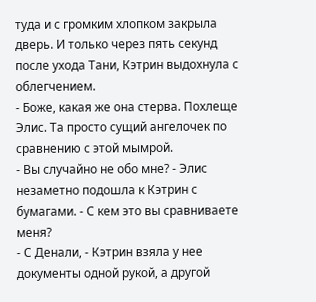туда и с громким хлопком закрыла дверь. И только через пять секунд после ухода Тани, Кэтрин выдохнула с облегчением.
- Боже, какая же она стерва. Похлеще Элис. Та просто сущий ангелочек по сравнению с этой мымрой.
- Вы случайно не обо мне? - Элис незаметно подошла к Кэтрин с бумагами. - С кем это вы сравниваете меня?
- С Денали, - Кэтрин взяла у нее документы одной рукой, а другой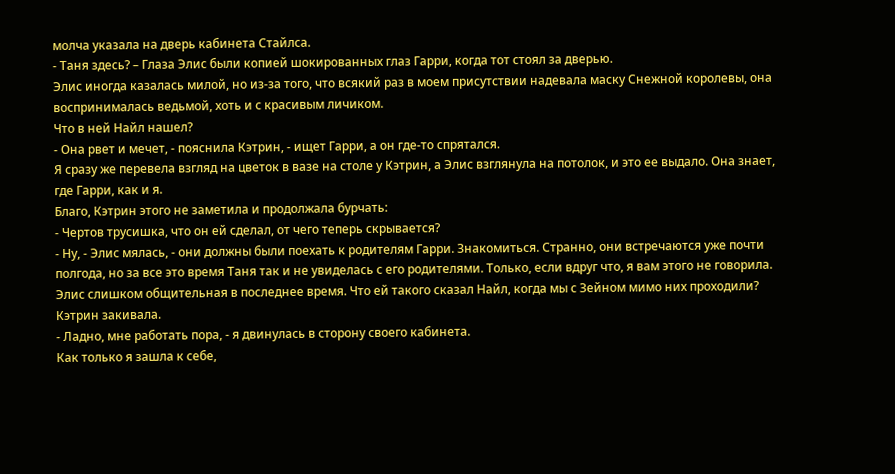молча указала на дверь кабинета Стайлса.
- Таня здесь? – Глаза Элис были копией шокированных глаз Гарри, когда тот стоял за дверью.
Элис иногда казалась милой, но из-за того, что всякий раз в моем присутствии надевала маску Снежной королевы, она воспринималась ведьмой, хоть и с красивым личиком.
Что в ней Найл нашел?
- Она рвет и мечет, - пояснила Кэтрин, - ищет Гарри, а он где-то спрятался.
Я сразу же перевела взгляд на цветок в вазе на столе у Кэтрин, а Элис взглянула на потолок, и это ее выдало. Она знает, где Гарри, как и я.
Благо, Кэтрин этого не заметила и продолжала бурчать:
- Чертов трусишка, что он ей сделал, от чего теперь скрывается?
- Ну, - Элис мялась, - они должны были поехать к родителям Гарри. Знакомиться. Странно, они встречаются уже почти полгода, но за все это время Таня так и не увиделась с его родителями. Только, если вдруг что, я вам этого не говорила.
Элис слишком общительная в последнее время. Что ей такого сказал Найл, когда мы с Зейном мимо них проходили?
Кэтрин закивала.
- Ладно, мне работать пора, - я двинулась в сторону своего кабинета.
Как только я зашла к себе,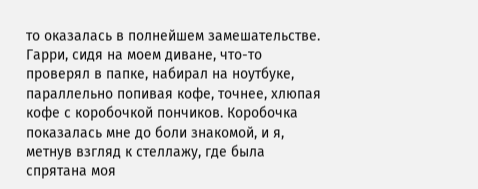то оказалась в полнейшем замешательстве.
Гарри, сидя на моем диване, что-то проверял в папке, набирал на ноутбуке, параллельно попивая кофе, точнее, хлюпая кофе с коробочкой пончиков. Коробочка показалась мне до боли знакомой, и я, метнув взгляд к стеллажу, где была спрятана моя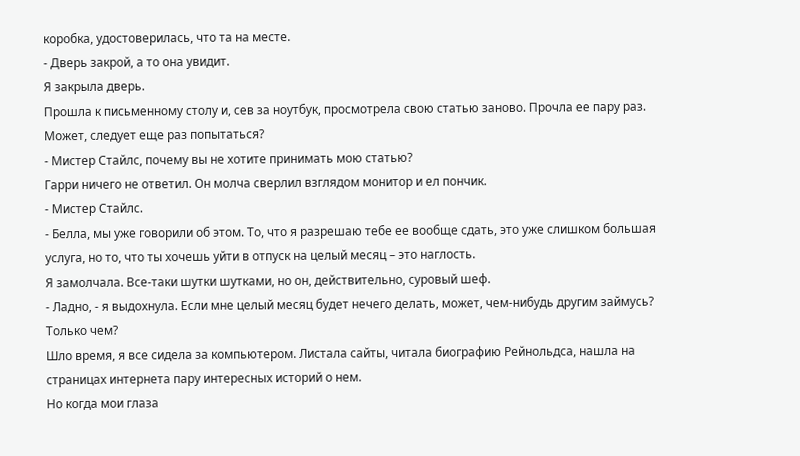коробка, удостоверилась, что та на месте.
- Дверь закрой, а то она увидит.
Я закрыла дверь.
Прошла к письменному столу и, сев за ноутбук, просмотрела свою статью заново. Прочла ее пару раз. Может, следует еще раз попытаться?
- Мистер Стайлс, почему вы не хотите принимать мою статью?
Гарри ничего не ответил. Он молча сверлил взглядом монитор и ел пончик.
- Мистер Стайлс.
- Белла, мы уже говорили об этом. То, что я разрешаю тебе ее вообще сдать, это уже слишком большая услуга, но то, что ты хочешь уйти в отпуск на целый месяц – это наглость.
Я замолчала. Все-таки шутки шутками, но он, действительно, суровый шеф.
- Ладно, - я выдохнула. Если мне целый месяц будет нечего делать, может, чем-нибудь другим займусь?
Только чем?
Шло время, я все сидела за компьютером. Листала сайты, читала биографию Рейнольдса, нашла на страницах интернета пару интересных историй о нем.
Но когда мои глаза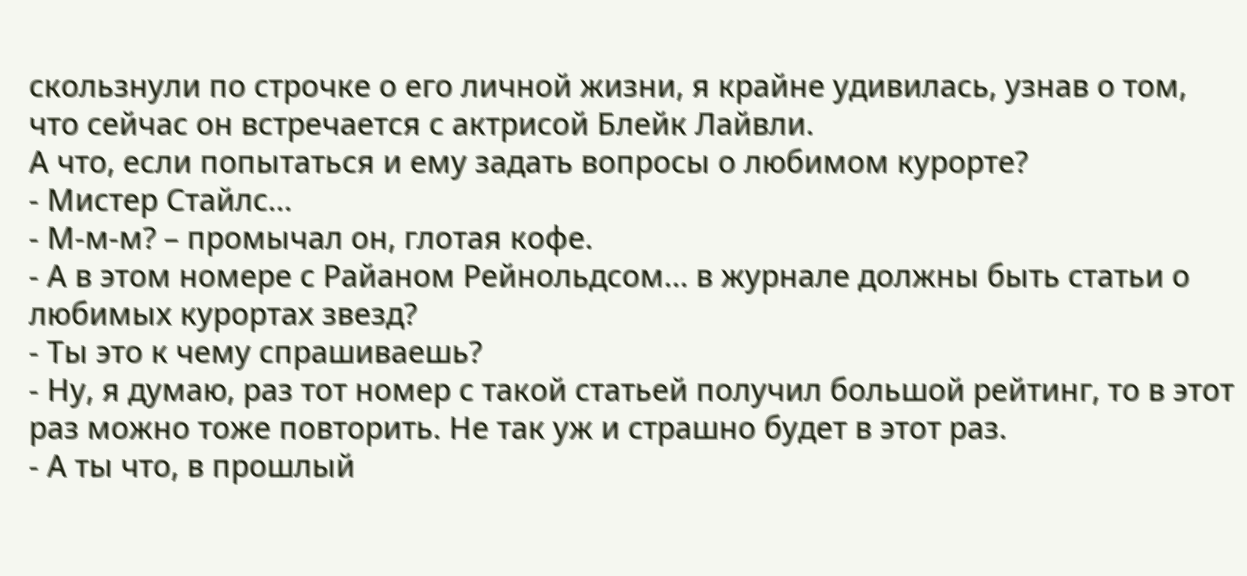скользнули по строчке о его личной жизни, я крайне удивилась, узнав о том, что сейчас он встречается с актрисой Блейк Лайвли.
А что, если попытаться и ему задать вопросы о любимом курорте?
- Мистер Стайлс…
- М-м-м? – промычал он, глотая кофе.
- А в этом номере с Райаном Рейнольдсом… в журнале должны быть статьи о любимых курортах звезд?
- Ты это к чему спрашиваешь?
- Ну, я думаю, раз тот номер с такой статьей получил большой рейтинг, то в этот раз можно тоже повторить. Не так уж и страшно будет в этот раз.
- А ты что, в прошлый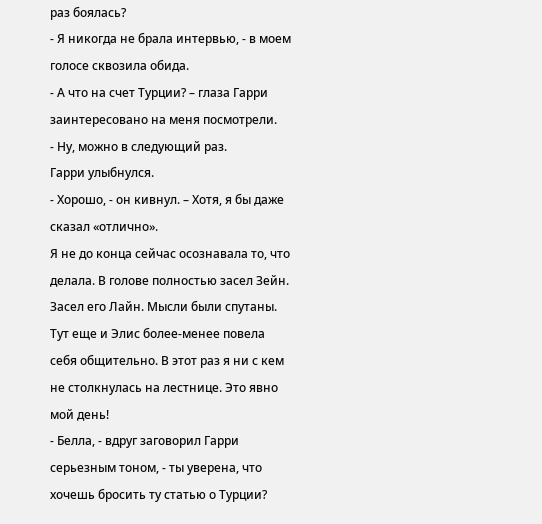раз боялась?
- Я никогда не брала интервью, - в моем голосе сквозила обида.
- А что на счет Турции? – глаза Гарри заинтересовано на меня посмотрели.
- Ну, можно в следующий раз.
Гарри улыбнулся.
- Хорошо, - он кивнул. – Хотя, я бы даже сказал «отлично».
Я не до конца сейчас осознавала то, что делала. В голове полностью засел Зейн. Засел его Лайн. Мысли были спутаны. Тут еще и Элис более-менее повела себя общительно. В этот раз я ни с кем не столкнулась на лестнице. Это явно мой день!
- Белла, - вдруг заговорил Гарри серьезным тоном, - ты уверена, что хочешь бросить ту статью о Турции?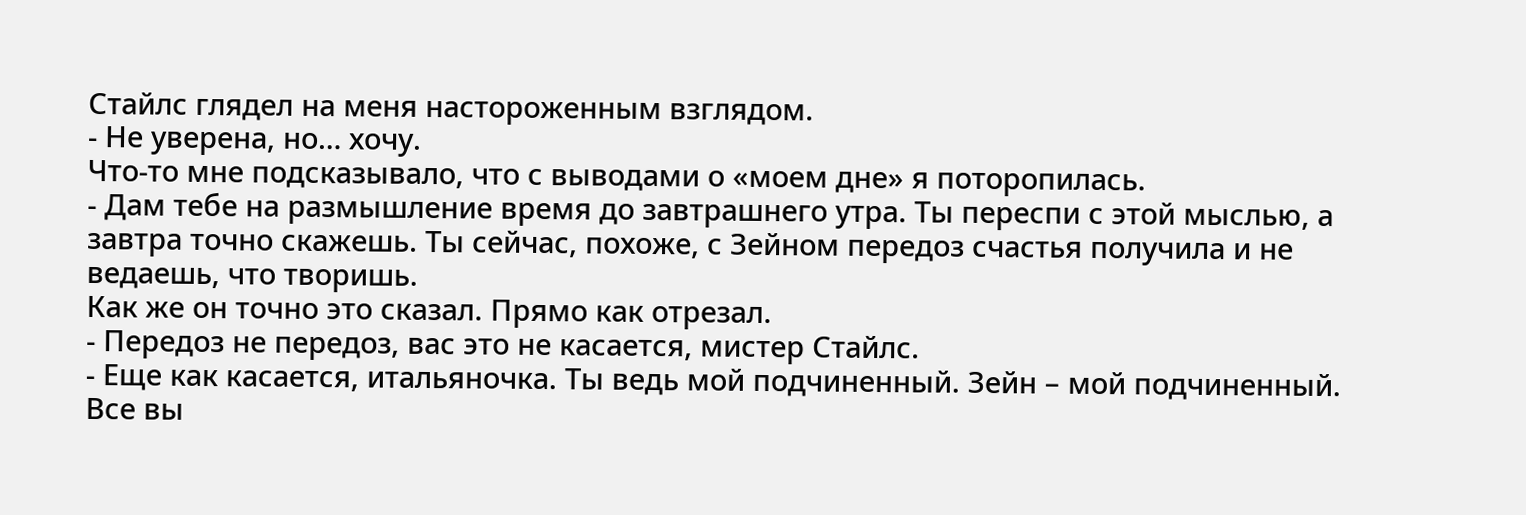Стайлс глядел на меня настороженным взглядом.
- Не уверена, но… хочу.
Что-то мне подсказывало, что с выводами о «моем дне» я поторопилась.
- Дам тебе на размышление время до завтрашнего утра. Ты переспи с этой мыслью, а завтра точно скажешь. Ты сейчас, похоже, с Зейном передоз счастья получила и не ведаешь, что творишь.
Как же он точно это сказал. Прямо как отрезал.
- Передоз не передоз, вас это не касается, мистер Стайлс.
- Еще как касается, итальяночка. Ты ведь мой подчиненный. Зейн – мой подчиненный. Все вы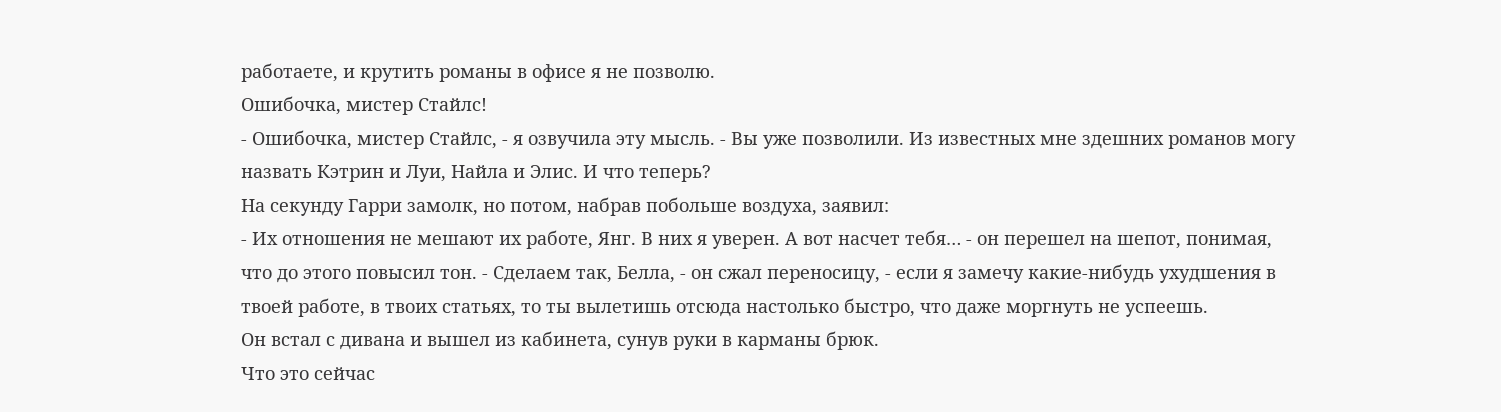работаете, и крутить романы в офисе я не позволю.
Ошибочка, мистер Стайлс!
- Ошибочка, мистер Стайлс, - я озвучила эту мысль. - Вы уже позволили. Из известных мне здешних романов могу назвать Кэтрин и Луи, Найла и Элис. И что теперь?
На секунду Гарри замолк, но потом, набрав побольше воздуха, заявил:
- Их отношения не мешают их работе, Янг. В них я уверен. А вот насчет тебя… - он перешел на шепот, понимая, что до этого повысил тон. - Сделаем так, Белла, - он сжал переносицу, - если я замечу какие-нибудь ухудшения в твоей работе, в твоих статьях, то ты вылетишь отсюда настолько быстро, что даже моргнуть не успеешь.
Он встал с дивана и вышел из кабинета, сунув руки в карманы брюк.
Что это сейчас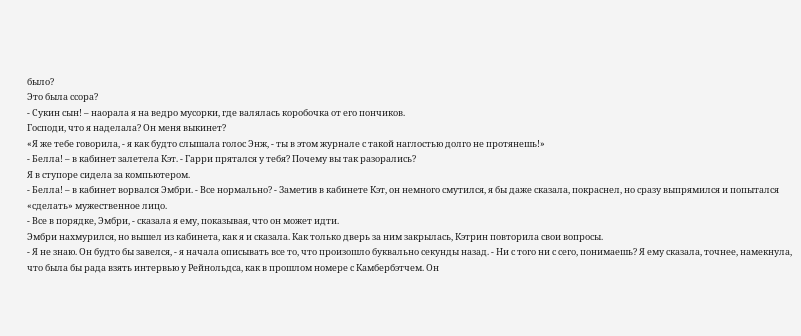было?
Это была ссора?
- Сукин сын! – наорала я на ведро мусорки, где валялась коробочка от его пончиков.
Господи, что я наделала? Он меня выкинет?
«Я же тебе говорила, - я как будто слышала голос Энж, - ты в этом журнале с такой наглостью долго не протянешь!»
- Белла! – в кабинет залетела Кэт. - Гарри прятался у тебя? Почему вы так разорались?
Я в ступоре сидела за компьютером.
- Белла! – в кабинет ворвался Эмбри. - Все нормально? - Заметив в кабинете Кэт, он немного смутился, я бы даже сказала, покраснел, но сразу выпрямился и попытался «сделать» мужественное лицо.
- Все в порядке, Эмбри, - сказала я ему, показывая, что он может идти.
Эмбри нахмурился, но вышел из кабинета, как я и сказала. Как только дверь за ним закрылась, Кэтрин повторила свои вопросы.
- Я не знаю. Он будто бы завелся, - я начала описывать все то, что произошло буквально секунды назад. - Ни с того ни с сего, понимаешь? Я ему сказала, точнее, намекнула, что была бы рада взять интервью у Рейнольдса, как в прошлом номере с Камбербэтчем. Он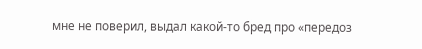мне не поверил, выдал какой-то бред про «передоз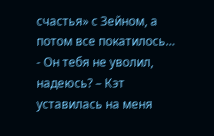счастья» с Зейном, а потом все покатилось…
- Он тебя не уволил, надеюсь? – Кэт уставилась на меня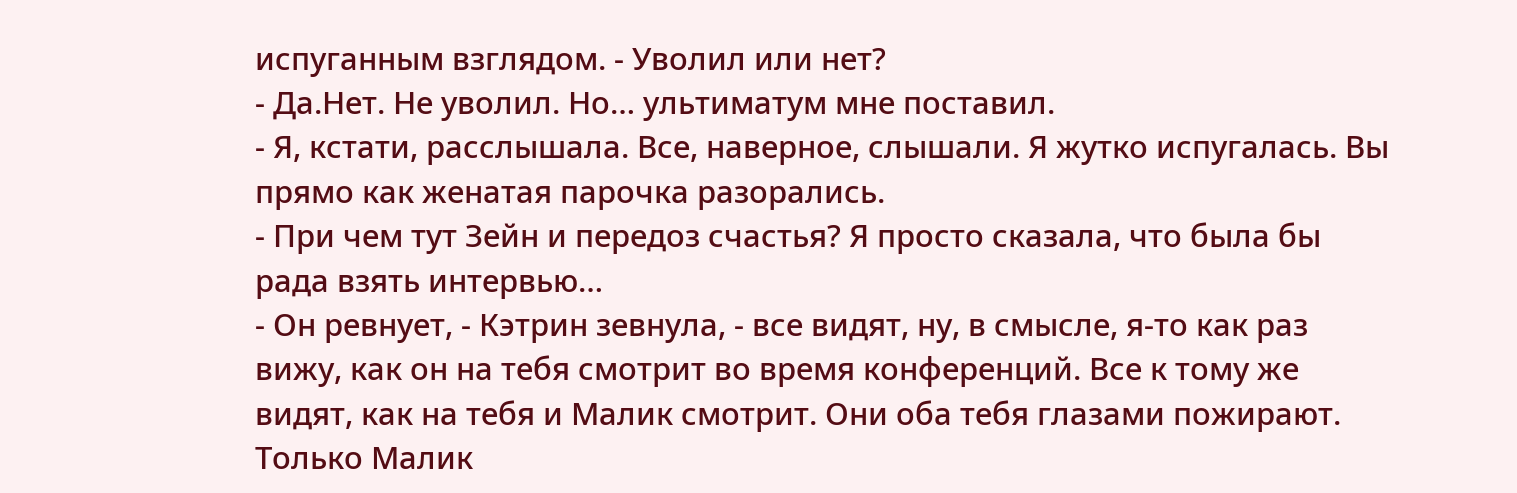испуганным взглядом. - Уволил или нет?
- Да.Нет. Не уволил. Но… ультиматум мне поставил.
- Я, кстати, расслышала. Все, наверное, слышали. Я жутко испугалась. Вы прямо как женатая парочка разорались.
- При чем тут Зейн и передоз счастья? Я просто сказала, что была бы рада взять интервью…
- Он ревнует, - Кэтрин зевнула, - все видят, ну, в смысле, я-то как раз вижу, как он на тебя смотрит во время конференций. Все к тому же видят, как на тебя и Малик смотрит. Они оба тебя глазами пожирают. Только Малик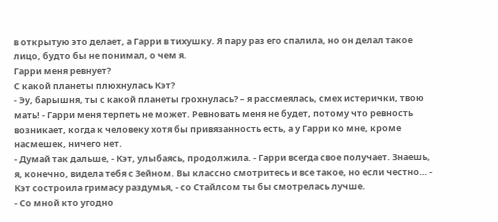в открытую это делает, а Гарри в тихушку. Я пару раз его спалила, но он делал такое лицо, будто бы не понимал, о чем я.
Гарри меня ревнует?
С какой планеты плюхнулась Кэт?
- Эу, барышня, ты с какой планеты грохнулась? – я рассмеялась, смех истерички, твою мать! - Гарри меня терпеть не может. Ревновать меня не будет, потому что ревность возникает, когда к человеку хотя бы привязанность есть, а у Гарри ко мне, кроме насмешек, ничего нет.
- Думай так дальше, - Кэт, улыбаясь, продолжила. - Гарри всегда свое получает. Знаешь, я, конечно, видела тебя с Зейном. Вы классно смотритесь и все такое, но если честно… - Кэт состроила гримасу раздумья, - со Стайлсом ты бы смотрелась лучше.
- Со мной кто угодно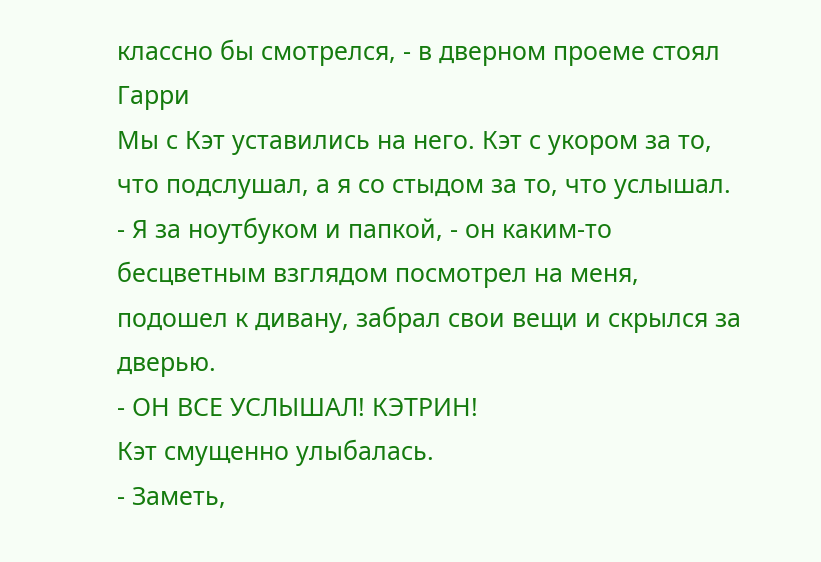классно бы смотрелся, - в дверном проеме стоял Гарри
Мы с Кэт уставились на него. Кэт с укором за то, что подслушал, а я со стыдом за то, что услышал.
- Я за ноутбуком и папкой, - он каким-то бесцветным взглядом посмотрел на меня, подошел к дивану, забрал свои вещи и скрылся за дверью.
- ОН ВСЕ УСЛЫШАЛ! КЭТРИН!
Кэт смущенно улыбалась.
- Заметь,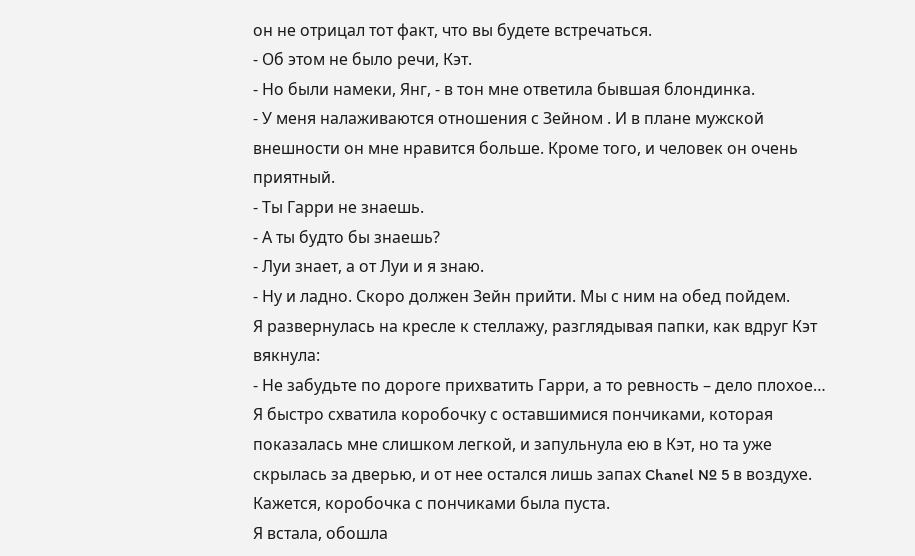он не отрицал тот факт, что вы будете встречаться.
- Об этом не было речи, Кэт.
- Но были намеки, Янг, - в тон мне ответила бывшая блондинка.
- У меня налаживаются отношения с Зейном . И в плане мужской внешности он мне нравится больше. Кроме того, и человек он очень приятный.
- Ты Гарри не знаешь.
- А ты будто бы знаешь?
- Луи знает, а от Луи и я знаю.
- Ну и ладно. Скоро должен Зейн прийти. Мы с ним на обед пойдем.
Я развернулась на кресле к стеллажу, разглядывая папки, как вдруг Кэт вякнула:
- Не забудьте по дороге прихватить Гарри, а то ревность – дело плохое…
Я быстро схватила коробочку с оставшимися пончиками, которая показалась мне слишком легкой, и запульнула ею в Кэт, но та уже скрылась за дверью, и от нее остался лишь запах Chanel № 5 в воздухе.
Кажется, коробочка с пончиками была пуста.
Я встала, обошла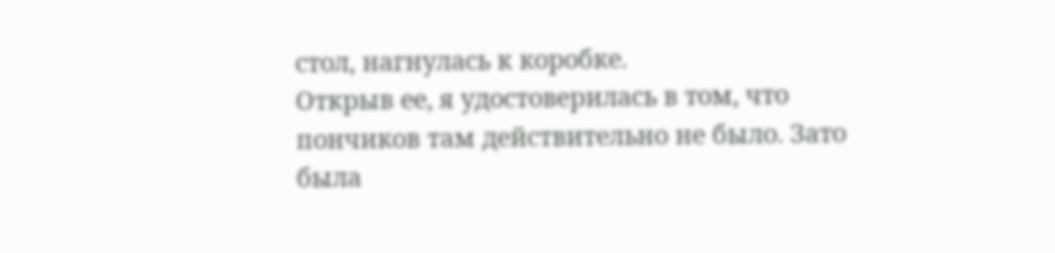стол, нагнулась к коробке.
Открыв ее, я удостоверилась в том, что пончиков там действительно не было. Зато была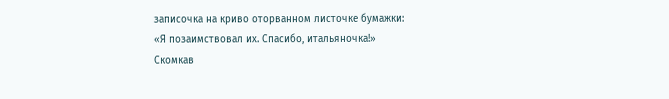записочка на криво оторванном листочке бумажки:
«Я позаимствовал их. Спасибо, итальяночка!»
Скомкав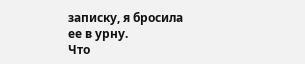записку, я бросила ее в урну.
Что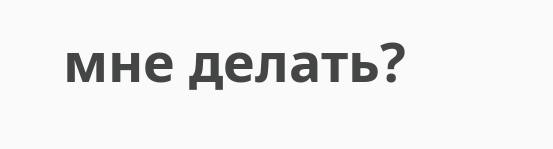мне делать?